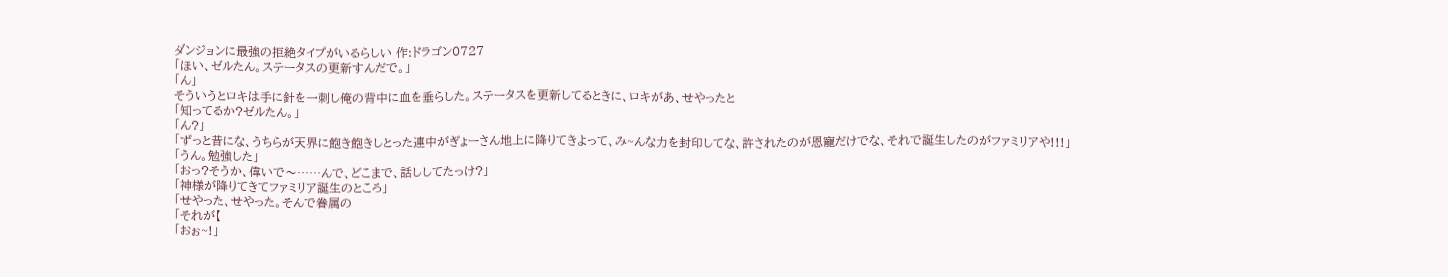ダンジョンに最強の拒絶タイプがいるらしい 作:ドラゴン0727
「ほい、ゼルたん。ステータスの更新すんだで。」
「ん」
そういうとロキは手に針を一刺し俺の背中に血を垂らした。ステータスを更新してるときに、ロキがあ、せやったと
「知ってるか?ゼルたん。」
「ん?」
「ずっと昔にな、うちらが天界に飽き飽きしとった連中がぎょーさん地上に降りてきよって、み~んな力を封印してな、許されたのが恩寵だけでな、それで誕生したのがファミリアや!!!」
「うん。勉強した」
「おっ?そうか、偉いで〜……んで、どこまで、話ししてたっけ?」
「神様が降りてきてファミリア誕生のところ」
「せやった、せやった。そんで眷属の
「それが【
「おぉ~!」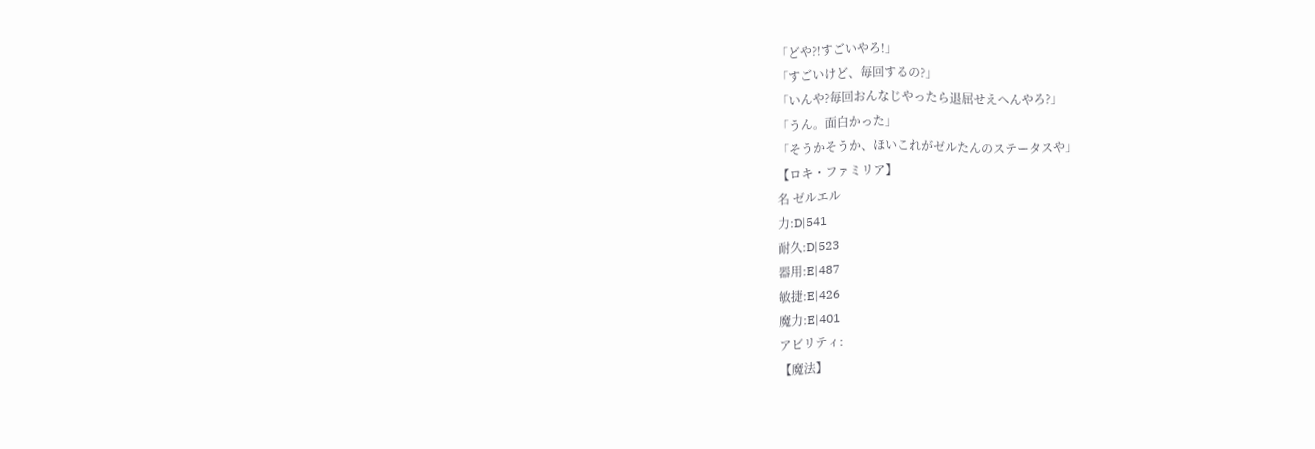「どや?!すごいやろ!」
「すごいけど、毎回するの?」
「いんや?毎回おんなじやったら退屈せえへんやろ?」
「うん。面白かった」
「そうかそうか、ほいこれがゼルたんのステータスや」
【ロキ・ファミリア】
名 ゼルエル
力:D|541
耐久:D|523
器用:E|487
敏捷:E|426
魔力:E|401
アビリティ:
【魔法】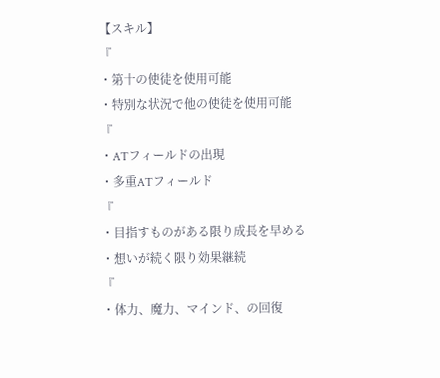【スキル】
『
・第十の使徒を使用可能
・特別な状況で他の使徒を使用可能
『
・ATフィールドの出現
・多重ATフィールド
『
・目指すものがある限り成長を早める
・想いが続く限り効果継続
『
・体力、魔力、マインド、の回復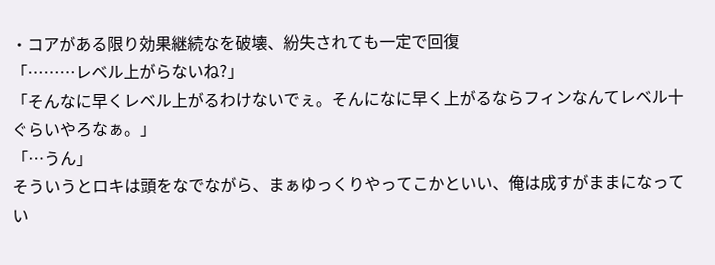・コアがある限り効果継続なを破壊、紛失されても一定で回復
「………レベル上がらないね?」
「そんなに早くレベル上がるわけないでぇ。そんになに早く上がるならフィンなんてレベル十ぐらいやろなぁ。」
「…うん」
そういうとロキは頭をなでながら、まぁゆっくりやってこかといい、俺は成すがままになってい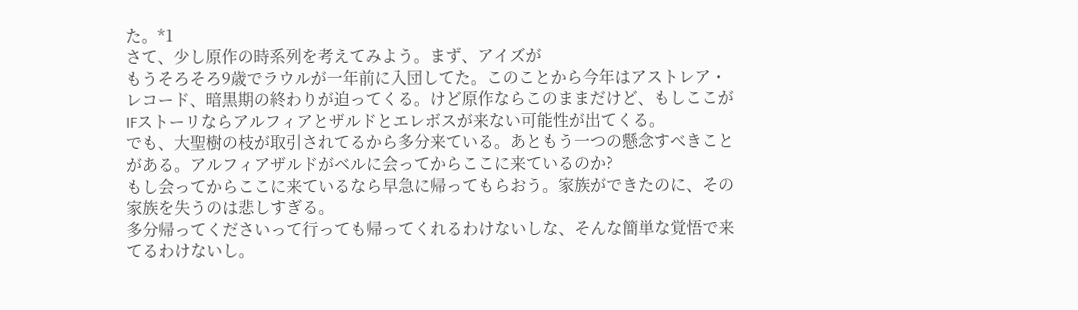た。*1
さて、少し原作の時系列を考えてみよう。まず、アイズが
もうそろそろ9歳でラウルが一年前に入団してた。このことから今年はアストレア・レコード、暗黒期の終わりが迫ってくる。けど原作ならこのままだけど、もしここがIFストーリならアルフィアとザルドとエレボスが来ない可能性が出てくる。
でも、大聖樹の枝が取引されてるから多分来ている。あともう一つの懸念すべきことがある。アルフィアザルドがベルに会ってからここに来ているのか?
もし会ってからここに来ているなら早急に帰ってもらおう。家族ができたのに、その家族を失うのは悲しすぎる。
多分帰ってくださいって行っても帰ってくれるわけないしな、そんな簡単な覚悟で来てるわけないし。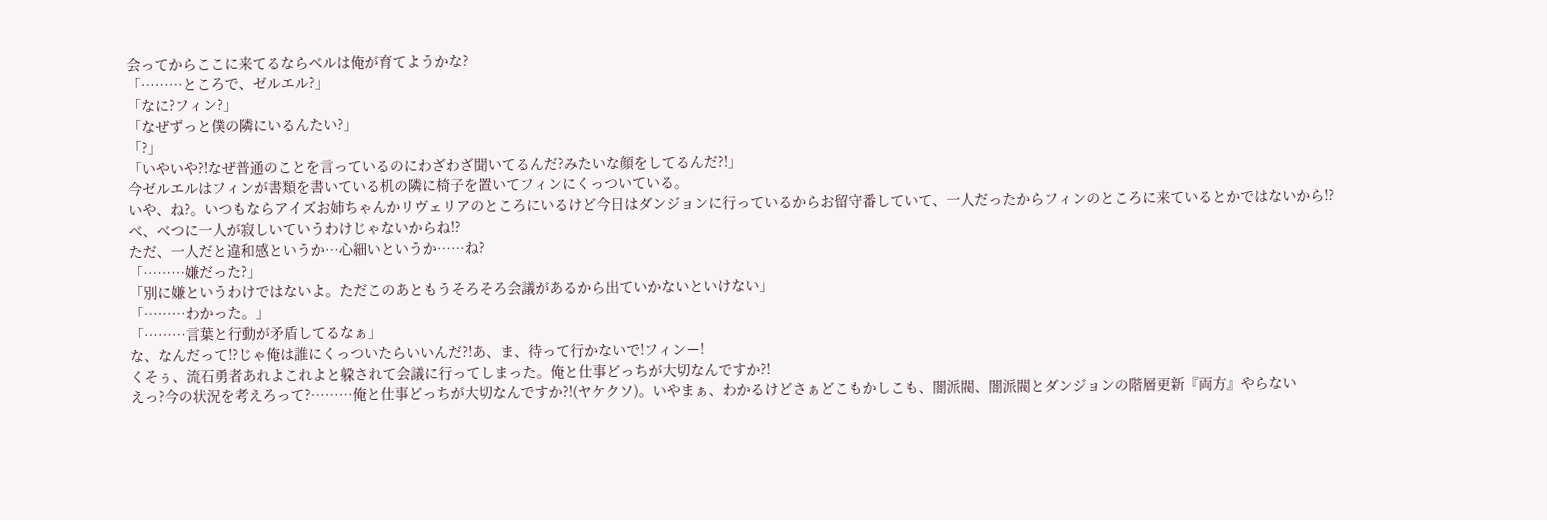会ってからここに来てるならベルは俺が育てようかな?
「………ところで、ゼルエル?」
「なに?フィン?」
「なぜずっと僕の隣にいるんたい?」
「?」
「いやいや?!なぜ普通のことを言っているのにわざわざ聞いてるんだ?みたいな顔をしてるんだ?!」
今ゼルエルはフィンが書類を書いている机の隣に椅子を置いてフィンにくっついている。
いや、ね?。いつもならアイズお姉ちゃんかリヴェリアのところにいるけど今日はダンジョンに行っているからお留守番していて、一人だったからフィンのところに来ているとかではないから!?
べ、べつに一人が寂しいていうわけじゃないからね!?
ただ、一人だと違和感というか…心細いというか……ね?
「………嫌だった?」
「別に嫌というわけではないよ。ただこのあともうそろそろ会議があるから出ていかないといけない」
「………わかった。」
「………言葉と行動が矛盾してるなぁ」
な、なんだって!?じゃ俺は誰にくっついたらいいんだ?!あ、ま、待って行かないで!フィンー!
くそぅ、流石勇者あれよこれよと躱されて会議に行ってしまった。俺と仕事どっちが大切なんですか?!
えっ?今の状況を考えろって?………俺と仕事どっちが大切なんですか?!(ヤケクソ)。いやまぁ、わかるけどさぁどこもかしこも、闇派閥、闇派閥とダンジョンの階層更新『両方』やらない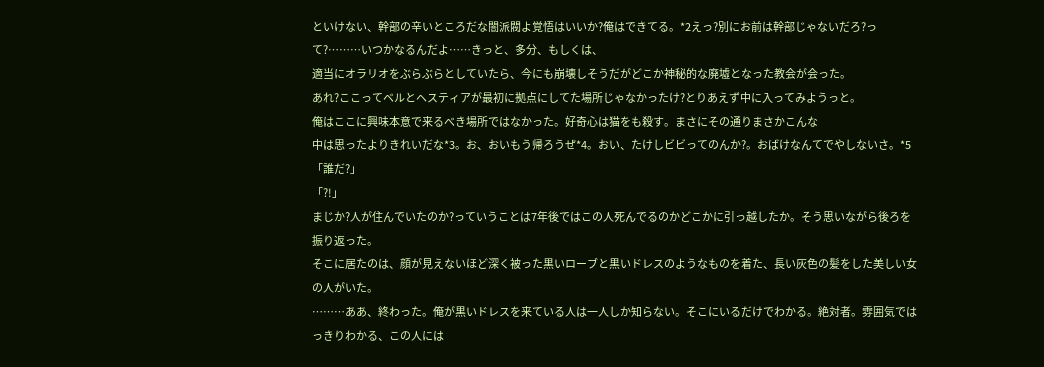といけない、幹部の辛いところだな闇派閥よ覚悟はいいか?俺はできてる。*2えっ?別にお前は幹部じゃないだろ?って?………いつかなるんだよ……きっと、多分、もしくは、
適当にオラリオをぶらぶらとしていたら、今にも崩壊しそうだがどこか神秘的な廃墟となった教会が会った。
あれ?ここってベルとヘスティアが最初に拠点にしてた場所じゃなかったけ?とりあえず中に入ってみようっと。
俺はここに興味本意で来るべき場所ではなかった。好奇心は猫をも殺す。まさにその通りまさかこんな
中は思ったよりきれいだな*3。お、おいもう帰ろうぜ*4。おい、たけしビビってのんか?。おばけなんてでやしないさ。*5
「誰だ?」
「?!」
まじか?人が住んでいたのか?っていうことは7年後ではこの人死んでるのかどこかに引っ越したか。そう思いながら後ろを振り返った。
そこに居たのは、顔が見えないほど深く被った黒いローブと黒いドレスのようなものを着た、長い灰色の髪をした美しい女の人がいた。
………ああ、終わった。俺が黒いドレスを来ている人は一人しか知らない。そこにいるだけでわかる。絶対者。雰囲気ではっきりわかる、この人には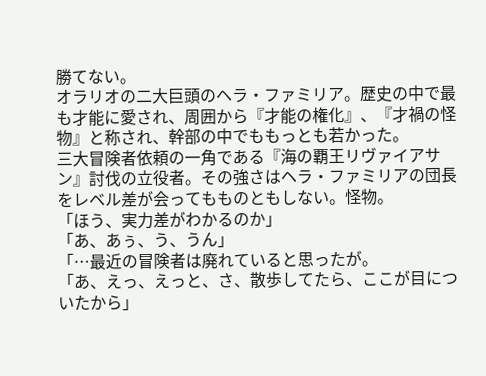勝てない。
オラリオの二大巨頭のヘラ・ファミリア。歴史の中で最も才能に愛され、周囲から『才能の権化』、『才禍の怪物』と称され、幹部の中でももっとも若かった。
三大冒険者依頼の一角である『海の覇王リヴァイアサン』討伐の立役者。その強さはヘラ・ファミリアの団長をレベル差が会ってもものともしない。怪物。
「ほう、実力差がわかるのか」
「あ、あぅ、う、うん」
「…最近の冒険者は廃れていると思ったが。
「あ、えっ、えっと、さ、散歩してたら、ここが目についたから」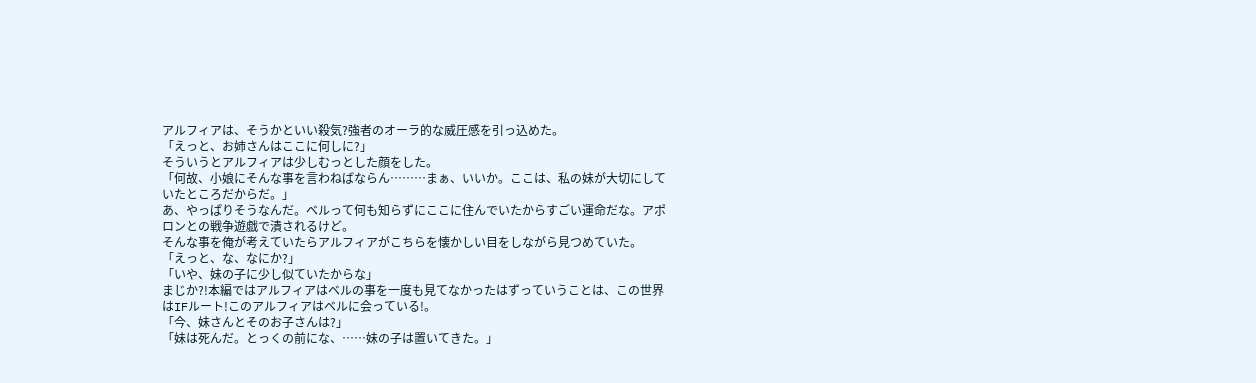アルフィアは、そうかといい殺気?強者のオーラ的な威圧感を引っ込めた。
「えっと、お姉さんはここに何しに?」
そういうとアルフィアは少しむっとした顔をした。
「何故、小娘にそんな事を言わねばならん………まぁ、いいか。ここは、私の妹が大切にしていたところだからだ。」
あ、やっぱりそうなんだ。ベルって何も知らずにここに住んでいたからすごい運命だな。アポロンとの戦争遊戯で潰されるけど。
そんな事を俺が考えていたらアルフィアがこちらを懐かしい目をしながら見つめていた。
「えっと、な、なにか?」
「いや、妹の子に少し似ていたからな」
まじか?!本編ではアルフィアはベルの事を一度も見てなかったはずっていうことは、この世界はIFルート!このアルフィアはベルに会っている!。
「今、妹さんとそのお子さんは?」
「妹は死んだ。とっくの前にな、……妹の子は置いてきた。」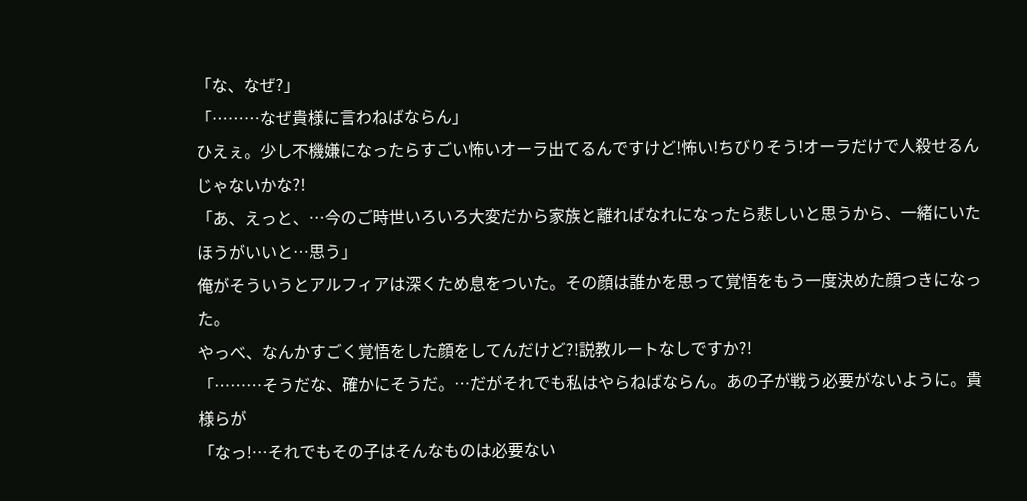「な、なぜ?」
「………なぜ貴様に言わねばならん」
ひえぇ。少し不機嫌になったらすごい怖いオーラ出てるんですけど!怖い!ちびりそう!オーラだけで人殺せるんじゃないかな?!
「あ、えっと、…今のご時世いろいろ大変だから家族と離ればなれになったら悲しいと思うから、一緒にいたほうがいいと…思う」
俺がそういうとアルフィアは深くため息をついた。その顔は誰かを思って覚悟をもう一度決めた顔つきになった。
やっべ、なんかすごく覚悟をした顔をしてんだけど?!説教ルートなしですか?!
「………そうだな、確かにそうだ。…だがそれでも私はやらねばならん。あの子が戦う必要がないように。貴様らが
「なっ!…それでもその子はそんなものは必要ない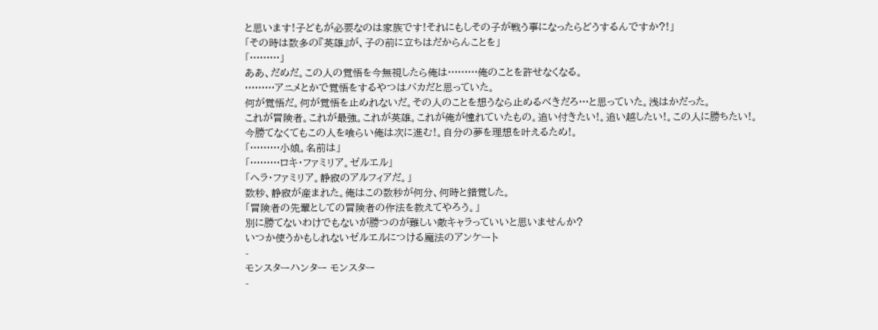と思います!子どもが必要なのは家族です!それにもしその子が戦う事になったらどうするんですか?!」
「その時は数多の『英雄』が、子の前に立ちはだからんことを」
「………」
ああ、だめだ。この人の覚悟を今無視したら俺は………俺のことを許せなくなる。
………アニメとかで覚悟をするやつはバカだと思っていた。
何が覚悟だ。何が覚悟を止めれないだ。その人のことを想うなら止めるべきだろ…と思っていた。浅はかだった。
これが冒険者。これが最強。これが英雄。これが俺が憧れていたもの。追い付きたい!。追い越したい!。この人に勝ちたい!。
今勝てなくてもこの人を喰らい俺は次に進む!。自分の夢を理想を叶えるため!。
「………小娘。名前は」
「………ロキ・ファミリア。ゼルエル」
「ヘラ・ファミリア。静寂のアルフィアだ。」
数秒、静寂が産まれた。俺はこの数秒が何分、何時と錯覚した。
「冒険者の先輩としての冒険者の作法を教えてやろう。」
別に勝てないわけでもないが勝つのが難しい敵キャラっていいと思いませんか?
いつか使うかもしれないゼルエルにつける魔法のアンケート
-
モンスターハンター モンスター
-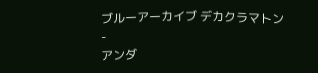ブルーアーカイブ デカクラマトン
-
アンダ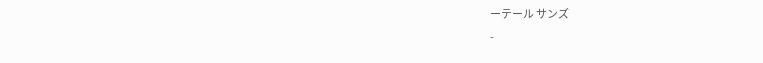ーテール サンズ
-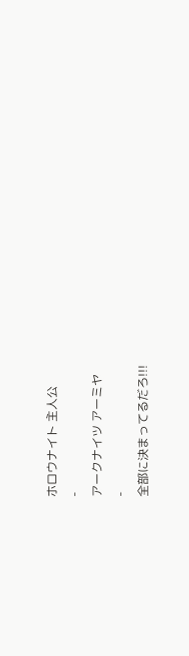ホロウナイト 主人公
-
アークナイツ アーミヤ
-
全部に決まってるだろ!!!